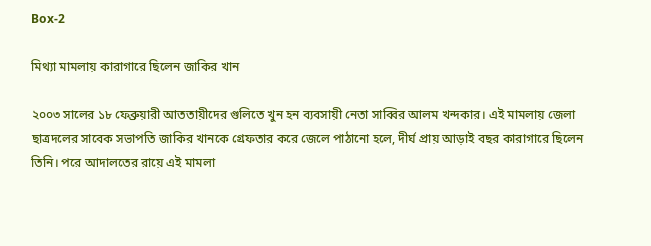Box-2

মিথ্যা মামলায় কারাগারে ছিলেন জাকির খান

২০০৩ সালের ১৮ ফেব্রুয়ারী আততায়ীদের গুলিতে খুন হন ব্যবসায়ী নেতা সাব্বির আলম খন্দকার। এই মামলায় জেলা ছাত্রদলের সাবেক সভাপতি জাকির খানকে গ্রেফতার করে জেলে পাঠানো হলে, দীর্ঘ প্রায় আড়াই বছর কারাগারে ছিলেন তিনি। পরে আদালতের রায়ে এই মামলা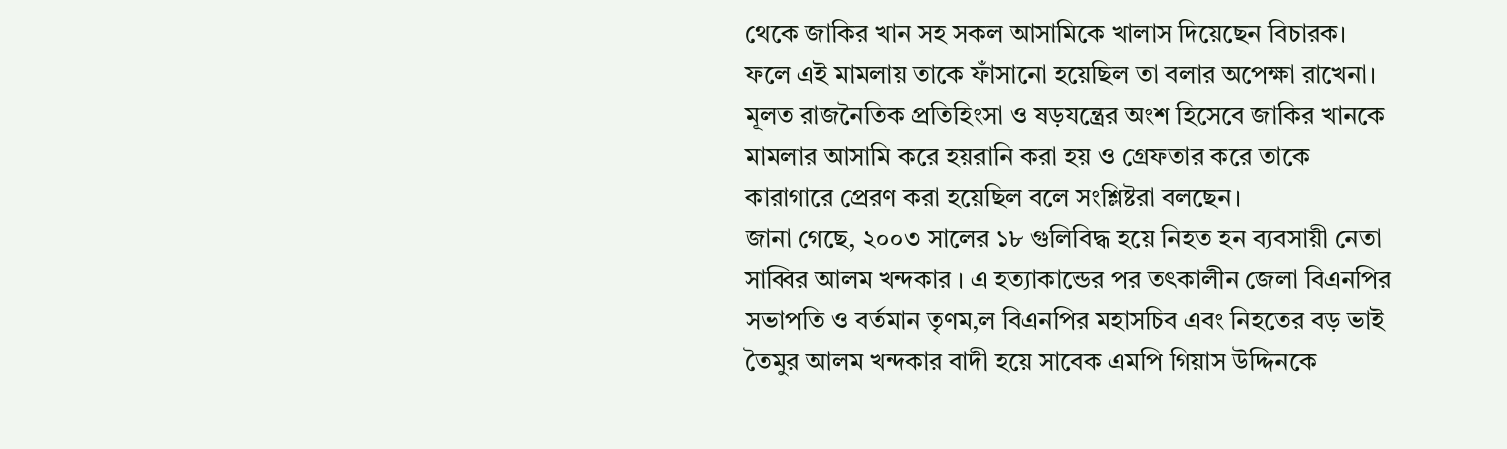থেকে জাকির খান সহ সকল আসামিকে খালাস দিয়েছেন বিচারক। ফলে এই মামলায় তাকে ফাঁসানো হয়েছিল তা বলার অপেক্ষা রাখেনা। মূলত রাজনৈতিক প্রতিহিংসা ও ষড়যন্ত্রের অংশ হিসেবে জাকির খানকে মামলার আসামি করে হয়রানি করা হয় ও গ্রেফতার করে তাকে কারাগারে প্রেরণ করা হয়েছিল বলে সংশ্লিষ্টরা বলছেন।
জানা গেছে, ২০০৩ সালের ১৮ গুলিবিদ্ধ হয়ে নিহত হন ব্যবসায়ী নেতা সাব্বির আলম খন্দকার । এ হত্যাকান্ডের পর তৎকালীন জেলা বিএনপির সভাপতি ও বর্তমান তৃণম‚ল বিএনপির মহাসচিব এবং নিহতের বড় ভাই তৈমুর আলম খন্দকার বাদী হয়ে সাবেক এমপি গিয়াস উদ্দিনকে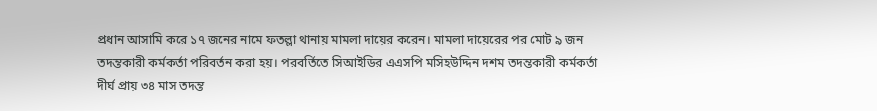প্রধান আসামি করে ১৭ জনের নামে ফতল্লা থানায় মামলা দায়ের করেন। মামলা দায়েরের পর মোট ৯ জন তদন্তকারী কর্মকর্তা পরিবর্তন করা হয়। পরবর্তিতে সিআইডির এএসপি মসিহউদ্দিন দশম তদন্তকারী কর্মকর্তা দীর্ঘ প্রায় ৩৪ মাস তদন্ত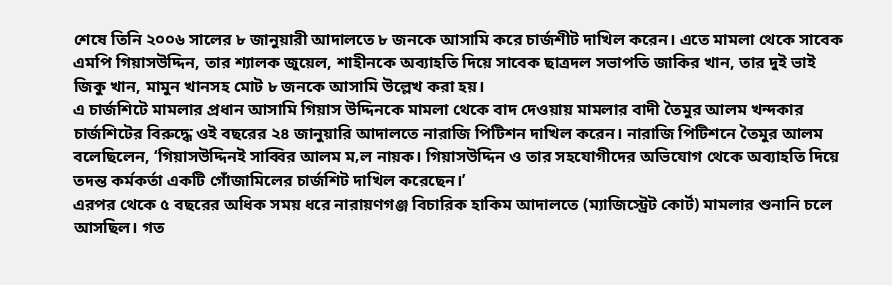শেষে তিনি ২০০৬ সালের ৮ জানুয়ারী আদালতে ৮ জনকে আসামি করে চার্জশীট দাখিল করেন। এতে মামলা থেকে সাবেক এমপি গিয়াসউদ্দিন, তার শ্যালক জুয়েল, শাহীনকে অব্যাহতি দিয়ে সাবেক ছাত্রদল সভাপতি জাকির খান, তার দুই ভাই জিকু খান, মামুন খানসহ মোট ৮ জনকে আসামি উল্লেখ করা হয়।
এ চার্জশিটে মামলার প্রধান আসামি গিয়াস উদ্দিনকে মামলা থেকে বাদ দেওয়ায় মামলার বাদী তৈমুর আলম খন্দকার চার্জশিটের বিরুদ্ধে ওই বছরের ২৪ জানুয়ারি আদালতে নারাজি পিটিশন দাখিল করেন। নারাজি পিটিশনে তৈমুর আলম বলেছিলেন, ‘গিয়াসউদ্দিনই সাব্বির আলম ম‚ল নায়ক। গিয়াসউদ্দিন ও তার সহযোগীদের অভিযোগ থেকে অব্যাহতি দিয়ে তদন্ত কর্মকর্তা একটি গোঁজামিলের চার্জশিট দাখিল করেছেন।’
এরপর থেকে ৫ বছরের অধিক সময় ধরে নারায়ণগঞ্জ বিচারিক হাকিম আদালতে (ম্যাজিস্ট্রেট কোর্ট) মামলার শুনানি চলে আসছিল। গত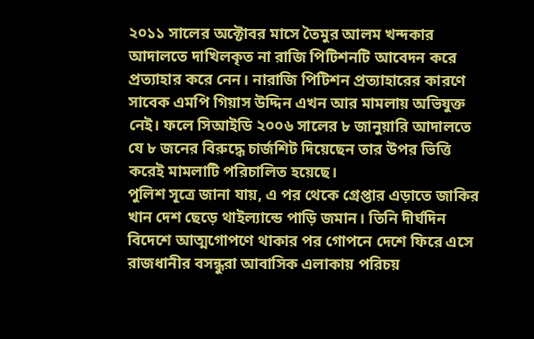২০১১ সালের অক্টোবর মাসে তৈমুর আলম খন্দকার আদালতে দাখিলকৃত না রাজি পিটিশনটি আবেদন করে প্রত্যাহার করে নেন। নারাজি পিটিশন প্রত্যাহারের কারণে সাবেক এমপি গিয়াস উদ্দিন এখন আর মামলায় অভিযুক্ত নেই। ফলে সিআইডি ২০০৬ সালের ৮ জানুয়ারি আদালতে যে ৮ জনের বিরুদ্ধে চার্জশিট দিয়েছেন তার উপর ভিত্তি করেই মামলাটি পরিচালিত হয়েছে।
পুলিশ সূত্রে জানা যায়, এ পর থেকে গ্রেপ্তার এড়াতে জাকির খান দেশ ছেড়ে থাইল্যান্ডে পাড়ি জমান। তিনি দীর্ঘদিন বিদেশে আত্মগোপণে থাকার পর গোপনে দেশে ফিরে এসে রাজধানীর বসন্ধুরা আবাসিক এলাকায় পরিচয়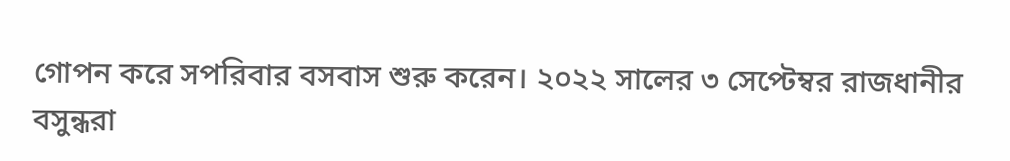গোপন করে সপরিবার বসবাস শুরু করেন। ২০২২ সালের ৩ সেপ্টেম্বর রাজধানীর বসুন্ধরা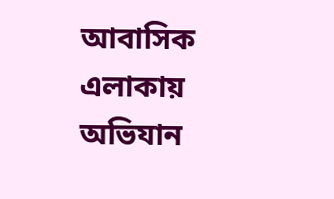আবাসিক এলাকায় অভিযান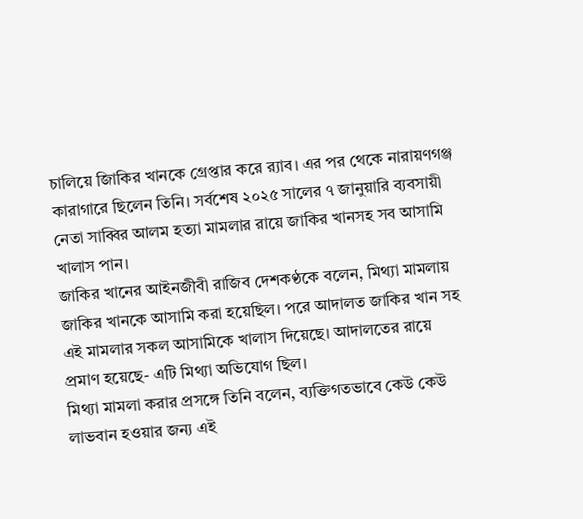চালিয়ে জিাকির খানকে গ্রেপ্তার করে র‌্যাব। এর পর থেকে নারায়ণগঞ্জ কারাগারে ছিলেন তিনি। সর্বশেষ ২০২৫ সালের ৭ জানুয়ারি ব্যবসায়ী নেতা সাব্বির আলম হত্যা মামলার রায়ে জাকির খানসহ সব আসামি খালাস পান।
জাকির খানের আইনজীবী রাজিব দেশকণ্ঠকে বলেন, মিথ্যা মামলায় জাকির খানকে আসামি করা হয়েছিল। পরে আদালত জাকির খান সহ এই মামলার সকল আসামিকে খালাস দিয়েছে। আদালতের রায়ে প্রমাণ হয়েছে- এটি মিথ্যা অভিযোগ ছিল।
মিথ্যা মামলা করার প্রসঙ্গে তিনি বলেন, ব্যক্তিগতভাবে কেউ কেউ লাভবান হওয়ার জন্য এই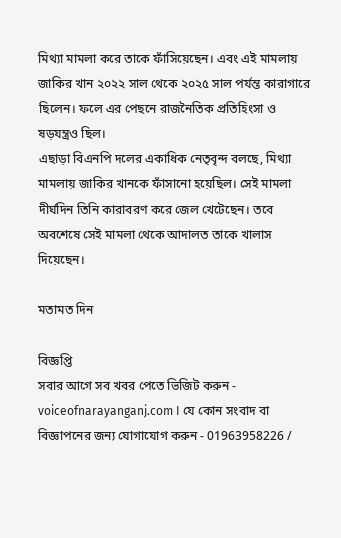মিথ্যা মামলা করে তাকে ফাঁসিয়েছেন। এবং এই মামলায় জাকির খান ২০২২ সাল থেকে ২০২৫ সাল পর্যন্ত কারাগারে ছিলেন। ফলে এর পেছনে রাজনৈতিক প্রতিহিংসা ও ষড়যন্ত্রও ছিল।
এছাড়া বিএনপি দলের একাধিক নেতৃবৃন্দ বলছে, মিথ্যা মামলায় জাকির খানকে ফাঁসানো হয়েছিল। সেই মামলা দীর্ঘদিন তিনি কারাবরণ করে জেল খেটেছেন। তবে অবশেষে সেই মামলা থেকে আদালত তাকে খালাস দিয়েছেন।

মতামত দিন

বিজ্ঞপ্তি
সবার আগে সব খবর পেতে ভিজিট করুন - voiceofnarayanganj.com I যে কোন সংবাদ বা বিজ্ঞাপনের জন্য যোগাযোগ করুন - 01963958226 /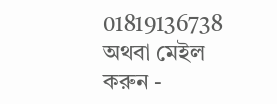01819136738 অথবা মেইল করুন -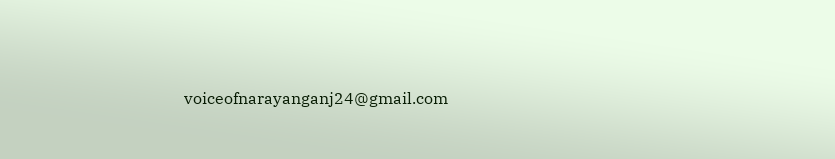voiceofnarayanganj24@gmail.com